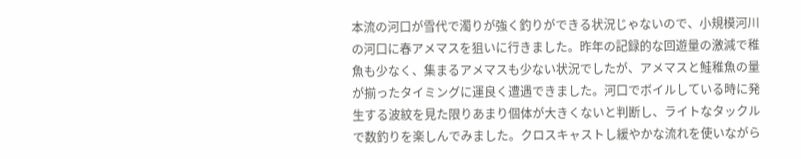本流の河口が雪代で濁りが強く釣りができる状況じゃないので、小規模河川の河口に春アメマスを狙いに行きました。昨年の記録的な回遊量の激減で稚魚も少なく、集まるアメマスも少ない状況でしたが、アメマスと鮭稚魚の量が揃ったタイミングに運良く遭遇できました。河口でボイルしている時に発生する波紋を見た限りあまり個体が大きくないと判断し、ライトなタックルで数釣りを楽しんでみました。クロスキャストし緩やかな流れを使いながら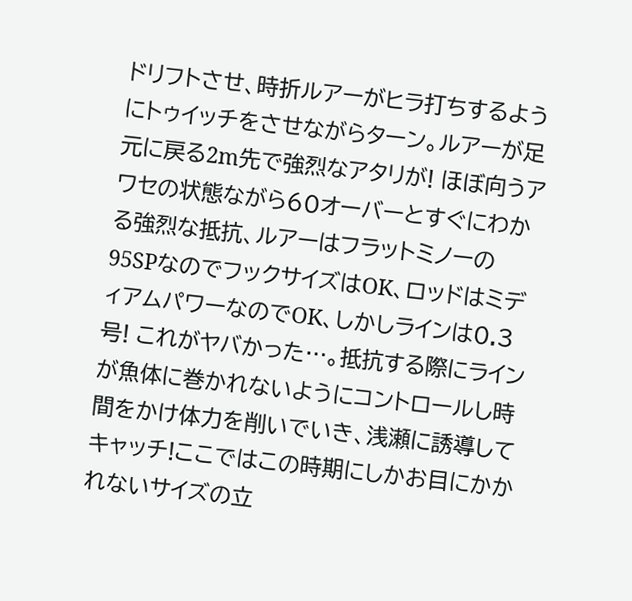ドリフトさせ、時折ルアーがヒラ打ちするようにトゥイッチをさせながらターン。ルアーが足元に戻る2m先で強烈なアタリが! ほぼ向うアワセの状態ながら60オーバーとすぐにわかる強烈な抵抗、ルアーはフラットミノーの95SPなのでフックサイズはOK、ロッドはミディアムパワーなのでOK、しかしラインは0.3号! これがヤバかった…。抵抗する際にラインが魚体に巻かれないようにコントロールし時間をかけ体力を削いでいき、浅瀬に誘導してキャッチ!ここではこの時期にしかお目にかかれないサイズの立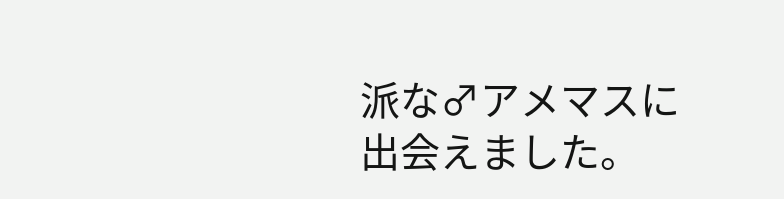派な♂アメマスに出会えました。